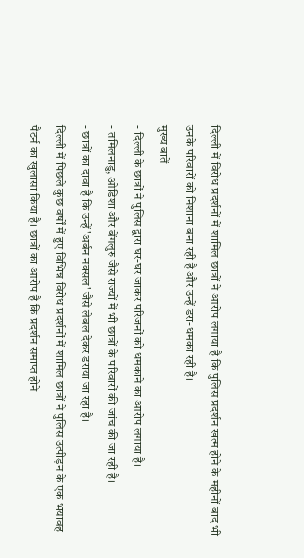दिल्ली में विरोध प्रदर्शनों में शामिल छात्रों ने आरोप लगाया है कि पुलिस प्रदर्शन खत्म होने के महीनों बाद भी उनके परिवारों को निशाना बना रही है और उन्हें डरा-धमका रही है।
मुख्य बातें
- दिल्ली के छात्रों ने पुलिस द्वारा घर-घर जाकर परिजनों को धमकाने का आरोप लगाया है।
- तमिलनाडु, ओडिशा और बेंगलुरु जैसे राज्यों में भी छात्रों के परिवारों की जांच की जा रही है।
- छात्रों का दावा है कि उन्हें 'अर्बन नक्सल' जैसे लेबल देकर डराया जा रहा है।
दिल्ली में पिछले कुछ वर्षों में हुए विभिन्न विरोध प्रदर्शनों में शामिल छात्रों ने पुलिस उत्पीड़न के एक भयावह पैटर्न का खुलासा किया है। छात्रों का आरोप है कि प्रदर्शन समाप्त होने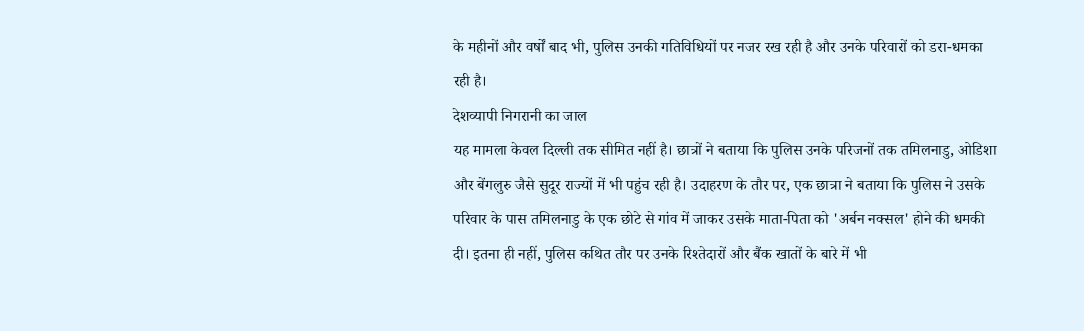के महीनों और वर्षों बाद भी, पुलिस उनकी गतिविधियों पर नजर रख रही है और उनके परिवारों को डरा-धमका रही है।
देशव्यापी निगरानी का जाल
यह मामला केवल दिल्ली तक सीमित नहीं है। छात्रों ने बताया कि पुलिस उनके परिजनों तक तमिलनाडु, ओडिशा और बेंगलुरु जैसे सुदूर राज्यों में भी पहुंच रही है। उदाहरण के तौर पर, एक छात्रा ने बताया कि पुलिस ने उसके परिवार के पास तमिलनाडु के एक छोटे से गांव में जाकर उसके माता-पिता को 'अर्बन नक्सल' होने की धमकी दी। इतना ही नहीं, पुलिस कथित तौर पर उनके रिश्तेदारों और बैंक खातों के बारे में भी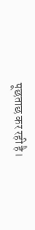पूछताछ कर रही है।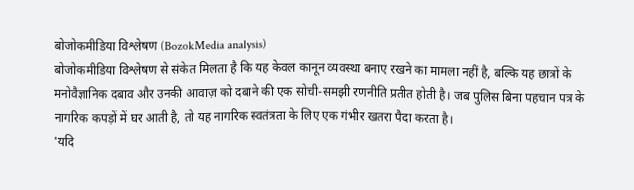बोजोकमीडिया विश्लेषण (BozokMedia analysis)
बोजोकमीडिया विश्लेषण से संकेत मिलता है कि यह केवल कानून व्यवस्था बनाए रखने का मामला नहीं है, बल्कि यह छात्रों के मनोवैज्ञानिक दबाव और उनकी आवाज़ को दबाने की एक सोची-समझी रणनीति प्रतीत होती है। जब पुलिस बिना पहचान पत्र के नागरिक कपड़ों में घर आती है, तो यह नागरिक स्वतंत्रता के लिए एक गंभीर खतरा पैदा करता है।
'यदि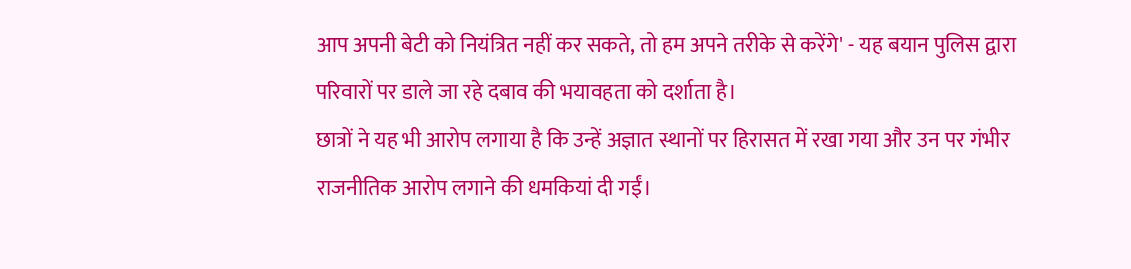आप अपनी बेटी को नियंत्रित नहीं कर सकते, तो हम अपने तरीके से करेंगे' - यह बयान पुलिस द्वारा परिवारों पर डाले जा रहे दबाव की भयावहता को दर्शाता है।
छात्रों ने यह भी आरोप लगाया है कि उन्हें अज्ञात स्थानों पर हिरासत में रखा गया और उन पर गंभीर राजनीतिक आरोप लगाने की धमकियां दी गईं।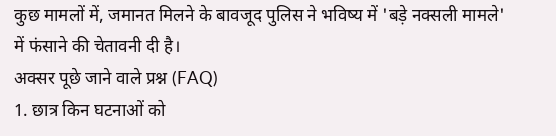कुछ मामलों में, जमानत मिलने के बावजूद पुलिस ने भविष्य में 'बड़े नक्सली मामले' में फंसाने की चेतावनी दी है।
अक्सर पूछे जाने वाले प्रश्न (FAQ)
1. छात्र किन घटनाओं को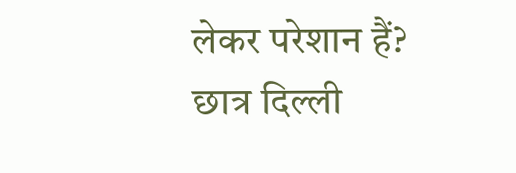लेकर परेशान हैं?
छात्र दिल्ली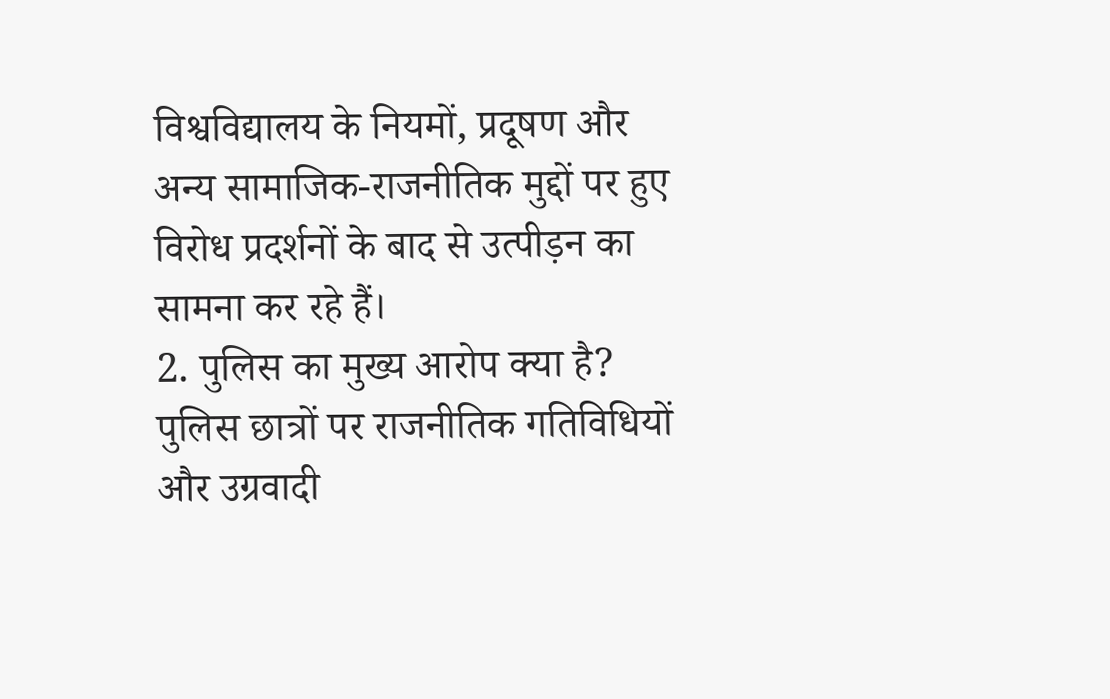विश्वविद्यालय के नियमों, प्रदूषण और अन्य सामाजिक-राजनीतिक मुद्दों पर हुए विरोध प्रदर्शनों के बाद से उत्पीड़न का सामना कर रहे हैं।
2. पुलिस का मुख्य आरोप क्या है?
पुलिस छात्रों पर राजनीतिक गतिविधियों और उग्रवादी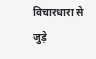विचारधारा से जुड़े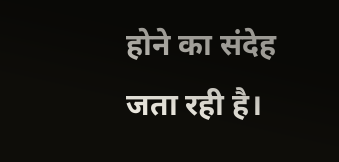होने का संदेह जता रही है।